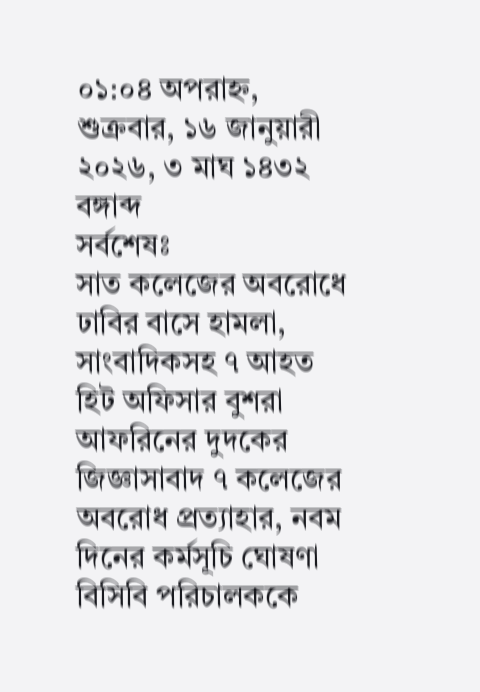০১:০৪ অপরাহ্ন, শুক্রবার, ১৬ জানুয়ারী ২০২৬, ৩ মাঘ ১৪৩২ বঙ্গাব্দ
সর্বশেষঃ
সাত কলেজের অবরোধে ঢাবির বাসে হামলা, সাংবাদিকসহ ৭ আহত হিট অফিসার বুশরা আফরিনের দুদকের জিজ্ঞাসাবাদ ৭ কলেজের অবরোধ প্রত্যাহার, নবম দিনের কর্মসূচি ঘোষণা বিসিবি পরিচালককে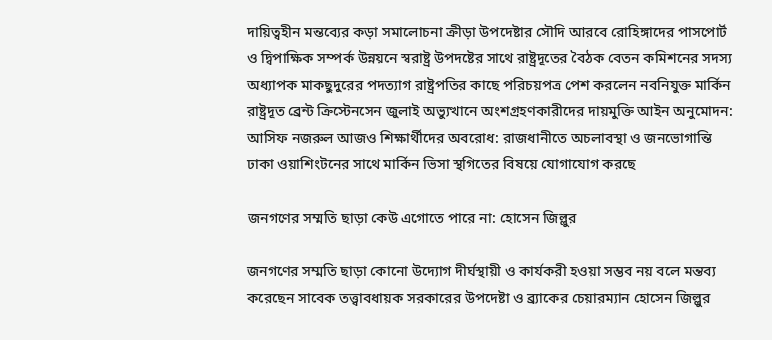দায়িত্বহীন মন্তব্যের কড়া সমালোচনা ক্রীড়া উপদেষ্টার সৌদি আরবে রোহিঙ্গাদের পাসপোর্ট ও দ্বিপাক্ষিক সম্পর্ক উন্নয়নে স্বরাষ্ট্র উপদষ্টের সাথে রাষ্ট্রদূতের বৈঠক বেতন কমিশনের সদস্য অধ্যাপক মাকছুদুরের পদত্যাগ রাষ্ট্রপতির কাছে পরিচয়পত্র পেশ করলেন নবনিযুক্ত মার্কিন রাষ্ট্রদূত ব্রেন্ট ক্রিস্টেনসেন জুলাই অভ্যুত্থানে অংশগ্রহণকারীদের দায়মুক্তি আইন অনুমোদন: আসিফ নজরুল আজও শিক্ষার্থীদের অবরোধ: রাজধানীতে অচলাবস্থা ও জনভোগান্তি ঢাকা ওয়াশিংটনের সাথে মার্কিন ভিসা স্থগিতের বিষয়ে যোগাযোগ করছে

জনগণের সম্মতি ছাড়া কেউ এগোতে পারে না: হোসেন জিল্লুর

জনগণের সম্মতি ছাড়া কোনো উদ্যোগ দীর্ঘস্থায়ী ও কার্যকরী হওয়া সম্ভব নয় বলে মন্তব্য করেছেন সাবেক তত্ত্বাবধায়ক সরকারের উপদেষ্টা ও ব্র্যাকের চেয়ারম্যান হোসেন জিল্লুর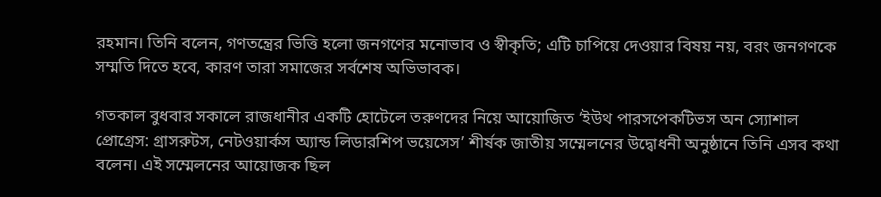রহমান। তিনি বলেন, গণতন্ত্রের ভিত্তি হলো জনগণের মনোভাব ও স্বীকৃতি; এটি চাপিয়ে দেওয়ার বিষয় নয়, বরং জনগণকে সম্মতি দিতে হবে, কারণ তারা সমাজের সর্বশেষ অভিভাবক।

গতকাল বুধবার সকালে রাজধানীর একটি হোটেলে তরুণদের নিয়ে আয়োজিত ‘ইউথ পারসপেকটিভস অন স্যোশাল প্রোগ্রেস: গ্রাসরুটস, নেটওয়ার্কস অ্যান্ড লিডারশিপ ভয়েসেস’ শীর্ষক জাতীয় সম্মেলনের উদ্বোধনী অনুষ্ঠানে তিনি এসব কথা বলেন। এই সম্মেলনের আয়োজক ছিল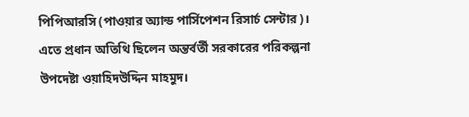পিপিআরসি (পাওয়ার অ্যান্ড পার্সিপেশন রিসার্চ সেন্টার)। এতে প্রধান অতিথি ছিলেন অন্তর্বর্তী সরকারের পরিকল্পনা উপদেষ্টা ওয়াহিদউদ্দিন মাহমুদ।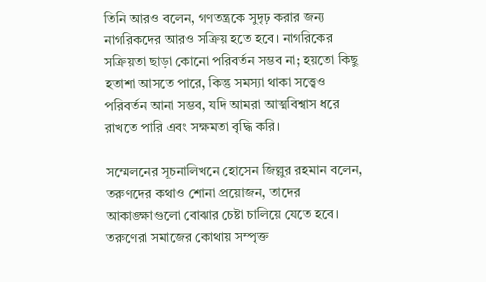তিনি আরও বলেন, গণতন্ত্রকে সুদৃঢ় করার জন্য নাগরিকদের আরও সক্রিয় হতে হবে। নাগরিকের সক্রিয়তা ছাড়া কোনো পরিবর্তন সম্ভব না; হয়তো কিছু হতাশা আসতে পারে, কিন্তু সমস্যা থাকা সত্ত্বেও পরিবর্তন আনা সম্ভব, যদি আমরা আত্মবিশ্বাস ধরে রাখতে পারি এবং সক্ষমতা বৃদ্ধি করি।

সম্মেলনের সূচনালিখনে হোসেন জিল্লুর রহমান বলেন, তরুণদের কথাও শোনা প্রয়োজন, তাদের আকাঙ্ক্ষাগুলো বোঝার চেষ্টা চালিয়ে যেতে হবে। তরুণেরা সমাজের কোথায় সম্পৃক্ত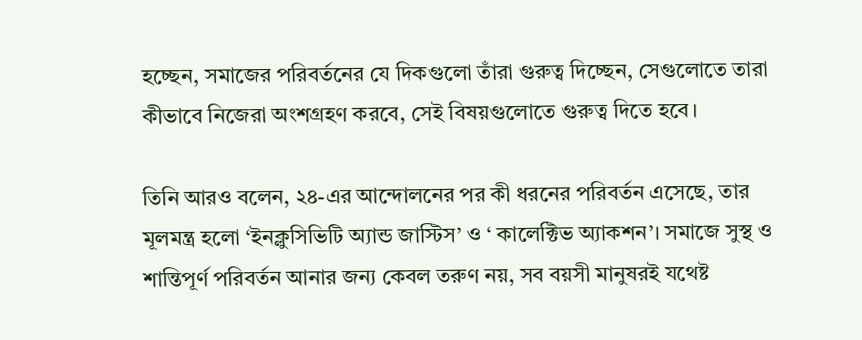হচ্ছেন, সমাজের পরিবর্তনের যে দিকগুলো তাঁরা গুরুত্ব দিচ্ছেন, সেগুলোতে তারা কীভাবে নিজেরা অংশগ্রহণ করবে, সেই বিষয়গুলোতে গুরুত্ব দিতে হবে।

তিনি আরও বলেন, ২৪-এর আন্দোলনের পর কী ধরনের পরিবর্তন এসেছে, তার মূলমন্ত্র হলো ‘ইনক্লুসিভিটি অ্যান্ড জাস্টিস’ ও ‘ কালেক্টিভ অ্যাকশন’। সমাজে সুস্থ ও শান্তিপূর্ণ পরিবর্তন আনার জন্য কেবল তরুণ নয়, সব বয়সী মানুষরই যথেষ্ট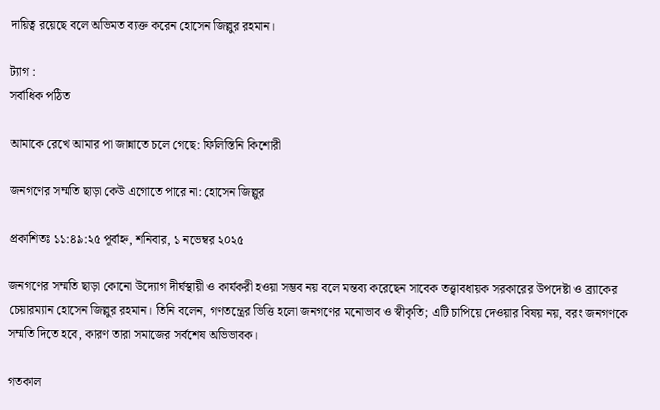দায়িত্ব রয়েছে বলে অভিমত ব্যক্ত করেন হোসেন জিল্লুর রহমান।

ট্যাগ :
সর্বাধিক পঠিত

আমাকে রেখে আমার পা জান্নাতে চলে গেছে: ফিলিস্তিনি কিশোরী

জনগণের সম্মতি ছাড়া কেউ এগোতে পারে না: হোসেন জিল্লুর

প্রকাশিতঃ ১১:৪৯:২৫ পূর্বাহ্ন, শনিবার, ১ নভেম্বর ২০২৫

জনগণের সম্মতি ছাড়া কোনো উদ্যোগ দীর্ঘস্থায়ী ও কার্যকরী হওয়া সম্ভব নয় বলে মন্তব্য করেছেন সাবেক তত্ত্বাবধায়ক সরকারের উপদেষ্টা ও ব্র্যাকের চেয়ারম্যান হোসেন জিল্লুর রহমান। তিনি বলেন, গণতন্ত্রের ভিত্তি হলো জনগণের মনোভাব ও স্বীকৃতি; এটি চাপিয়ে দেওয়ার বিষয় নয়, বরং জনগণকে সম্মতি দিতে হবে, কারণ তারা সমাজের সর্বশেষ অভিভাবক।

গতকাল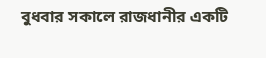বুধবার সকালে রাজধানীর একটি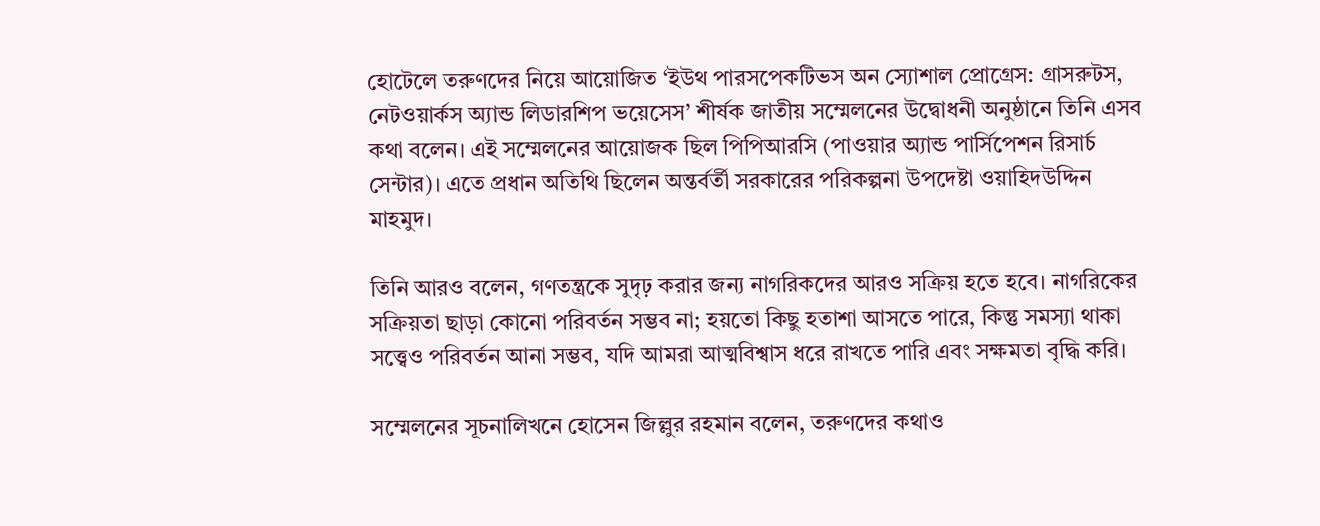হোটেলে তরুণদের নিয়ে আয়োজিত ‘ইউথ পারসপেকটিভস অন স্যোশাল প্রোগ্রেস: গ্রাসরুটস, নেটওয়ার্কস অ্যান্ড লিডারশিপ ভয়েসেস’ শীর্ষক জাতীয় সম্মেলনের উদ্বোধনী অনুষ্ঠানে তিনি এসব কথা বলেন। এই সম্মেলনের আয়োজক ছিল পিপিআরসি (পাওয়ার অ্যান্ড পার্সিপেশন রিসার্চ সেন্টার)। এতে প্রধান অতিথি ছিলেন অন্তর্বর্তী সরকারের পরিকল্পনা উপদেষ্টা ওয়াহিদউদ্দিন মাহমুদ।

তিনি আরও বলেন, গণতন্ত্রকে সুদৃঢ় করার জন্য নাগরিকদের আরও সক্রিয় হতে হবে। নাগরিকের সক্রিয়তা ছাড়া কোনো পরিবর্তন সম্ভব না; হয়তো কিছু হতাশা আসতে পারে, কিন্তু সমস্যা থাকা সত্ত্বেও পরিবর্তন আনা সম্ভব, যদি আমরা আত্মবিশ্বাস ধরে রাখতে পারি এবং সক্ষমতা বৃদ্ধি করি।

সম্মেলনের সূচনালিখনে হোসেন জিল্লুর রহমান বলেন, তরুণদের কথাও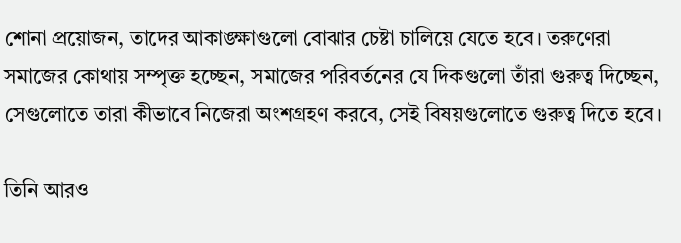শোনা প্রয়োজন, তাদের আকাঙ্ক্ষাগুলো বোঝার চেষ্টা চালিয়ে যেতে হবে। তরুণেরা সমাজের কোথায় সম্পৃক্ত হচ্ছেন, সমাজের পরিবর্তনের যে দিকগুলো তাঁরা গুরুত্ব দিচ্ছেন, সেগুলোতে তারা কীভাবে নিজেরা অংশগ্রহণ করবে, সেই বিষয়গুলোতে গুরুত্ব দিতে হবে।

তিনি আরও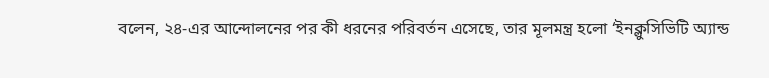বলেন, ২৪-এর আন্দোলনের পর কী ধরনের পরিবর্তন এসেছে, তার মূলমন্ত্র হলো ‘ইনক্লুসিভিটি অ্যান্ড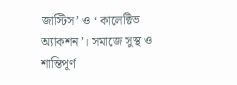জাস্টিস’ ও ‘ কালেক্টিভ অ্যাকশন’। সমাজে সুস্থ ও শান্তিপূর্ণ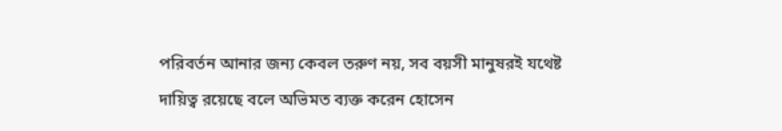পরিবর্তন আনার জন্য কেবল তরুণ নয়, সব বয়সী মানুষরই যথেষ্ট দায়িত্ব রয়েছে বলে অভিমত ব্যক্ত করেন হোসেন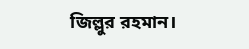জিল্লুর রহমান।